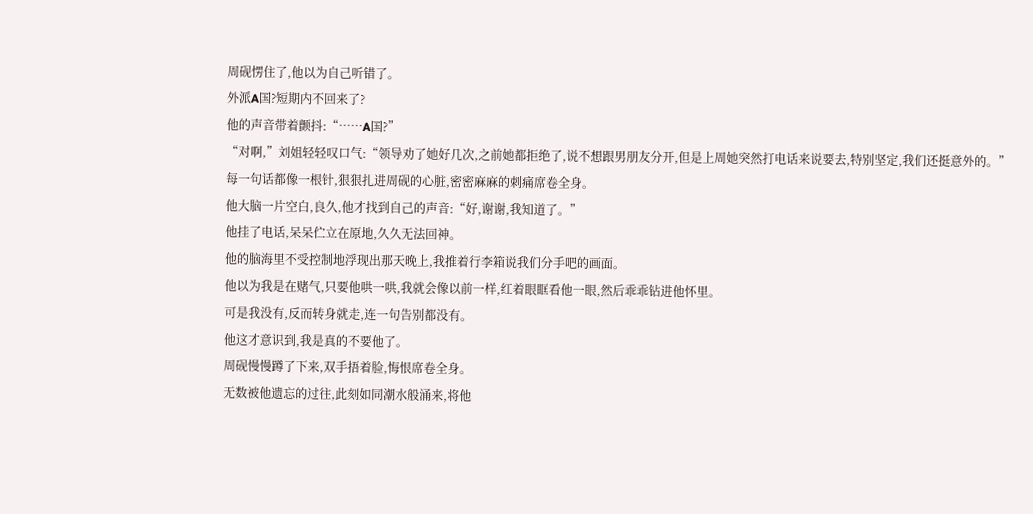周砚愣住了,他以为自己听错了。
外派A国?短期内不回来了?
他的声音带着颤抖:“……A国?”
“对啊,”刘姐轻轻叹口气:“领导劝了她好几次,之前她都拒绝了,说不想跟男朋友分开,但是上周她突然打电话来说要去,特别坚定,我们还挺意外的。”
每一句话都像一根针,狠狠扎进周砚的心脏,密密麻麻的刺痛席卷全身。
他大脑一片空白,良久,他才找到自己的声音:“好,谢谢,我知道了。”
他挂了电话,呆呆伫立在原地,久久无法回神。
他的脑海里不受控制地浮现出那天晚上,我推着行李箱说我们分手吧的画面。
他以为我是在赌气,只要他哄一哄,我就会像以前一样,红着眼眶看他一眼,然后乖乖钻进他怀里。
可是我没有,反而转身就走,连一句告别都没有。
他这才意识到,我是真的不要他了。
周砚慢慢蹲了下来,双手捂着脸,悔恨席卷全身。
无数被他遗忘的过往,此刻如同潮水般涌来,将他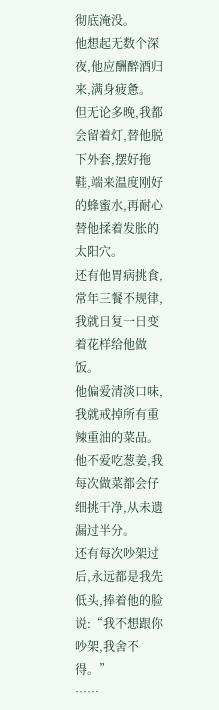彻底淹没。
他想起无数个深夜,他应酬醉酒归来,满身疲惫。
但无论多晚,我都会留着灯,替他脱下外套,摆好拖鞋,端来温度刚好的蜂蜜水,再耐心替他揉着发胀的太阳穴。
还有他胃病挑食,常年三餐不规律,我就日复一日变着花样给他做饭。
他偏爱清淡口味,我就戒掉所有重辣重油的菜品。
他不爱吃葱姜,我每次做菜都会仔细挑干净,从未遗漏过半分。
还有每次吵架过后,永远都是我先低头,捧着他的脸说:“我不想跟你吵架,我舍不得。”
……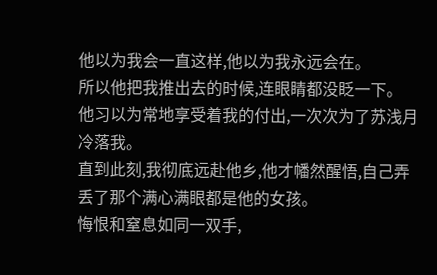他以为我会一直这样,他以为我永远会在。
所以他把我推出去的时候,连眼睛都没眨一下。
他习以为常地享受着我的付出,一次次为了苏浅月冷落我。
直到此刻,我彻底远赴他乡,他才幡然醒悟,自己弄丢了那个满心满眼都是他的女孩。
悔恨和窒息如同一双手,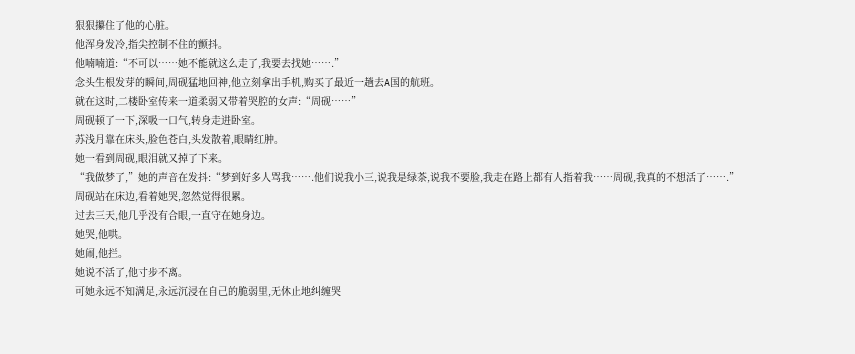狠狠攥住了他的心脏。
他浑身发冷,指尖控制不住的颤抖。
他喃喃道:“不可以……她不能就这么走了,我要去找她…….”
念头生根发芽的瞬间,周砚猛地回神,他立刻拿出手机,购买了最近一趟去A国的航班。
就在这时,二楼卧室传来一道柔弱又带着哭腔的女声:“周砚……”
周砚顿了一下,深吸一口气,转身走进卧室。
苏浅月靠在床头,脸色苍白,头发散着,眼睛红肿。
她一看到周砚,眼泪就又掉了下来。
“我做梦了,”她的声音在发抖:“梦到好多人骂我…….他们说我小三,说我是绿茶,说我不要脸,我走在路上都有人指着我……周砚,我真的不想活了…….”
周砚站在床边,看着她哭,忽然觉得很累。
过去三天,他几乎没有合眼,一直守在她身边。
她哭,他哄。
她闹,他拦。
她说不活了,他寸步不离。
可她永远不知满足,永远沉浸在自己的脆弱里,无休止地纠缠哭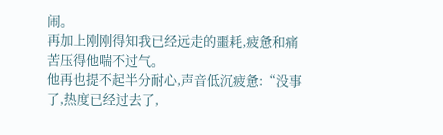闹。
再加上刚刚得知我已经远走的噩耗,疲惫和痛苦压得他喘不过气。
他再也提不起半分耐心,声音低沉疲惫:“没事了,热度已经过去了,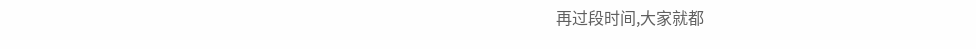再过段时间,大家就都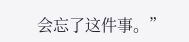会忘了这件事。”